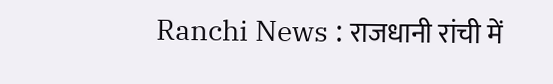Ranchi News : राजधानी रांची में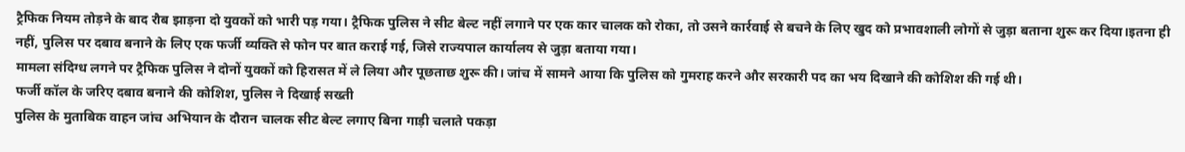ट्रैफिक नियम तोड़ने के बाद रौब झाड़ना दो युवकों को भारी पड़ गया। ट्रैफिक पुलिस ने सीट बेल्ट नहीं लगाने पर एक कार चालक को रोका, तो उसने कार्रवाई से बचने के लिए खुद को प्रभावशाली लोगों से जुड़ा बताना शुरू कर दिया।इतना ही नहीं, पुलिस पर दबाव बनाने के लिए एक फर्जी व्यक्ति से फोन पर बात कराई गई, जिसे राज्यपाल कार्यालय से जुड़ा बताया गया।
मामला संदिग्ध लगने पर ट्रैफिक पुलिस ने दोनों युवकों को हिरासत में ले लिया और पूछताछ शुरू की। जांच में सामने आया कि पुलिस को गुमराह करने और सरकारी पद का भय दिखाने की कोशिश की गई थी।
फर्जी कॉल के जरिए दबाव बनाने की कोशिश, पुलिस ने दिखाई सख्ती
पुलिस के मुताबिक वाहन जांच अभियान के दौरान चालक सीट बेल्ट लगाए बिना गाड़ी चलाते पकड़ा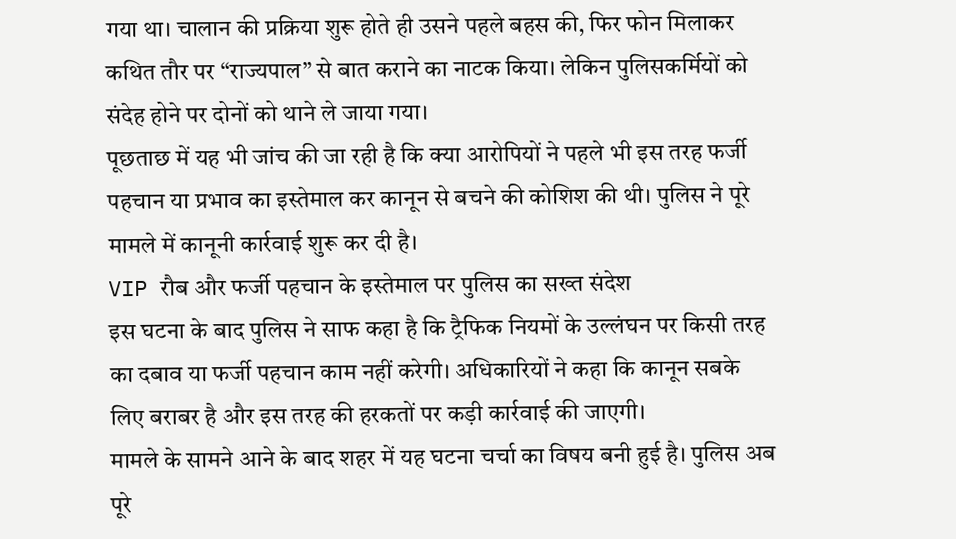गया था। चालान की प्रक्रिया शुरू होते ही उसने पहले बहस की, फिर फोन मिलाकर कथित तौर पर “राज्यपाल” से बात कराने का नाटक किया। लेकिन पुलिसकर्मियों को संदेह होने पर दोनों को थाने ले जाया गया।
पूछताछ में यह भी जांच की जा रही है कि क्या आरोपियों ने पहले भी इस तरह फर्जी पहचान या प्रभाव का इस्तेमाल कर कानून से बचने की कोशिश की थी। पुलिस ने पूरे मामले में कानूनी कार्रवाई शुरू कर दी है।
VIP रौब और फर्जी पहचान के इस्तेमाल पर पुलिस का सख्त संदेश
इस घटना के बाद पुलिस ने साफ कहा है कि ट्रैफिक नियमों के उल्लंघन पर किसी तरह का दबाव या फर्जी पहचान काम नहीं करेगी। अधिकारियों ने कहा कि कानून सबके लिए बराबर है और इस तरह की हरकतों पर कड़ी कार्रवाई की जाएगी।
मामले के सामने आने के बाद शहर में यह घटना चर्चा का विषय बनी हुई है। पुलिस अब पूरे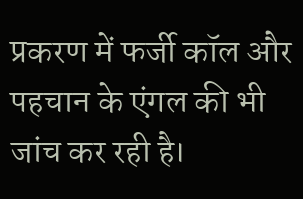प्रकरण में फर्जी कॉल और पहचान के एंगल की भी जांच कर रही है।